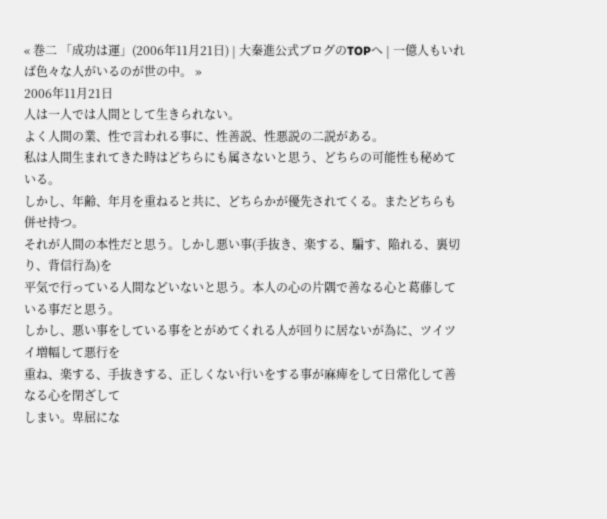« 巻二 「成功は運」(2006年11月21日) | 大秦進公式ブログのTOPへ | 一億人もいれば色々な人がいるのが世の中。 »
2006年11月21日
人は一人では人間として生きられない。
よく人間の業、性で言われる事に、性善説、性悪説の二説がある。
私は人間生まれてきた時はどちらにも属さないと思う、どちらの可能性も秘めている。
しかし、年齢、年月を重ねると共に、どちらかが優先されてくる。またどちらも併せ持つ。
それが人間の本性だと思う。しかし悪い事(手抜き、楽する、騙す、陥れる、裏切り、背信行為)を
平気で行っている人間などいないと思う。本人の心の片隅で善なる心と葛藤している事だと思う。
しかし、悪い事をしている事をとがめてくれる人が回りに居ないが為に、ツイツイ増幅して悪行を
重ね、楽する、手抜きする、正しくない行いをする事が麻痺をして日常化して善なる心を閉ざして
しまい。卑屈にな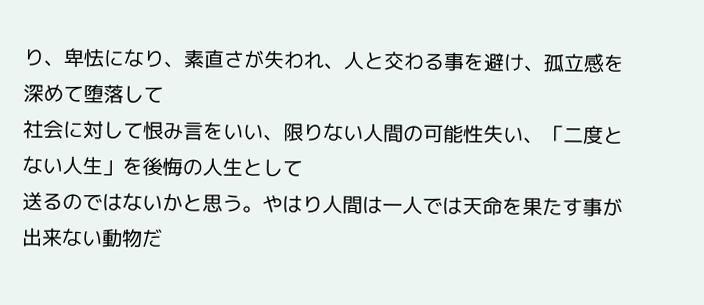り、卑怯になり、素直さが失われ、人と交わる事を避け、孤立感を深めて堕落して
社会に対して恨み言をいい、限りない人間の可能性失い、「二度とない人生」を後悔の人生として
送るのではないかと思う。やはり人間は一人では天命を果たす事が出来ない動物だ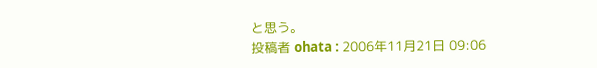と思う。
投稿者 ohata : 2006年11月21日 09:06